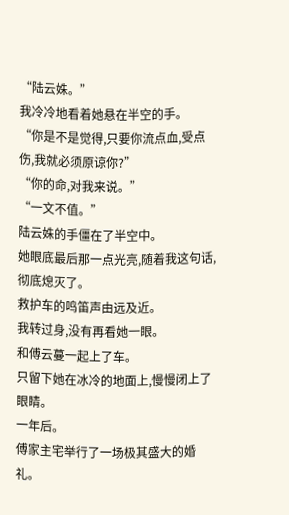“陆云姝。”
我冷冷地看着她悬在半空的手。
“你是不是觉得,只要你流点血,受点伤,我就必须原谅你?”
“你的命,对我来说。”
“一文不值。”
陆云姝的手僵在了半空中。
她眼底最后那一点光亮,随着我这句话,彻底熄灭了。
救护车的鸣笛声由远及近。
我转过身,没有再看她一眼。
和傅云蔓一起上了车。
只留下她在冰冷的地面上,慢慢闭上了眼睛。
一年后。
傅家主宅举行了一场极其盛大的婚礼。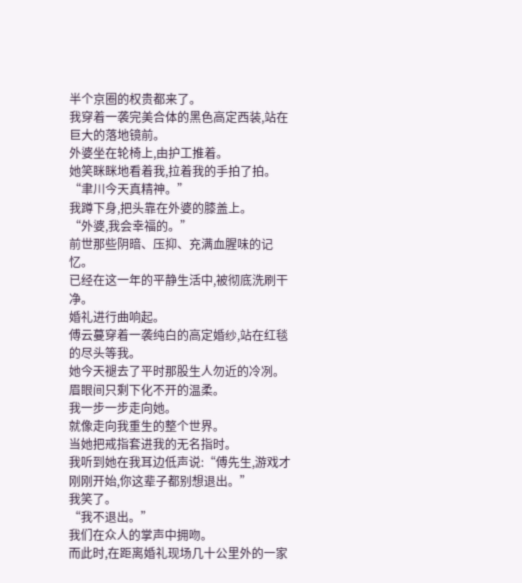半个京圈的权贵都来了。
我穿着一袭完美合体的黑色高定西装,站在巨大的落地镜前。
外婆坐在轮椅上,由护工推着。
她笑眯眯地看着我,拉着我的手拍了拍。
“聿川今天真精神。”
我蹲下身,把头靠在外婆的膝盖上。
“外婆,我会幸福的。”
前世那些阴暗、压抑、充满血腥味的记忆。
已经在这一年的平静生活中,被彻底洗刷干净。
婚礼进行曲响起。
傅云蔓穿着一袭纯白的高定婚纱,站在红毯的尽头等我。
她今天褪去了平时那股生人勿近的冷冽。
眉眼间只剩下化不开的温柔。
我一步一步走向她。
就像走向我重生的整个世界。
当她把戒指套进我的无名指时。
我听到她在我耳边低声说:“傅先生,游戏才刚刚开始,你这辈子都别想退出。”
我笑了。
“我不退出。”
我们在众人的掌声中拥吻。
而此时,在距离婚礼现场几十公里外的一家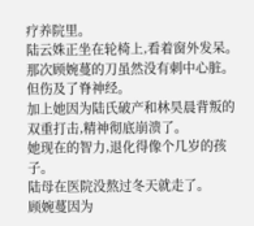疗养院里。
陆云姝正坐在轮椅上,看着窗外发呆。
那次顾婉蔓的刀虽然没有刺中心脏。
但伤及了脊神经。
加上她因为陆氏破产和林昊晨背叛的双重打击,精神彻底崩溃了。
她现在的智力,退化得像个几岁的孩子。
陆母在医院没熬过冬天就走了。
顾婉蔓因为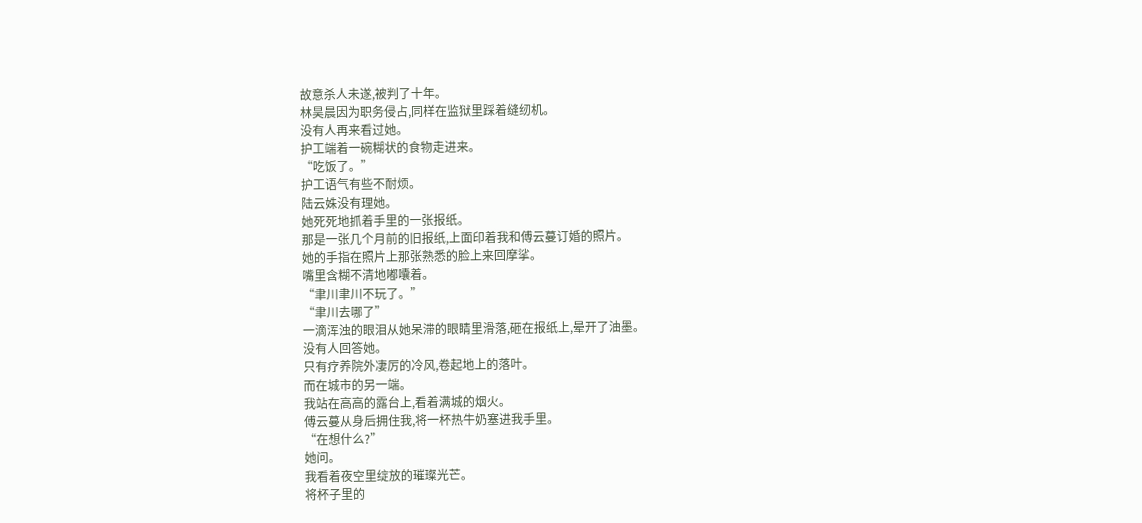故意杀人未遂,被判了十年。
林昊晨因为职务侵占,同样在监狱里踩着缝纫机。
没有人再来看过她。
护工端着一碗糊状的食物走进来。
“吃饭了。”
护工语气有些不耐烦。
陆云姝没有理她。
她死死地抓着手里的一张报纸。
那是一张几个月前的旧报纸,上面印着我和傅云蔓订婚的照片。
她的手指在照片上那张熟悉的脸上来回摩挲。
嘴里含糊不清地嘟囔着。
“聿川聿川不玩了。”
“聿川去哪了”
一滴浑浊的眼泪从她呆滞的眼睛里滑落,砸在报纸上,晕开了油墨。
没有人回答她。
只有疗养院外凄厉的冷风,卷起地上的落叶。
而在城市的另一端。
我站在高高的露台上,看着满城的烟火。
傅云蔓从身后拥住我,将一杯热牛奶塞进我手里。
“在想什么?”
她问。
我看着夜空里绽放的璀璨光芒。
将杯子里的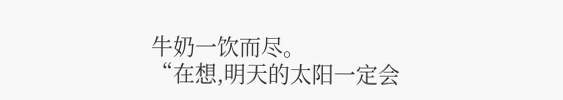牛奶一饮而尽。
“在想,明天的太阳一定会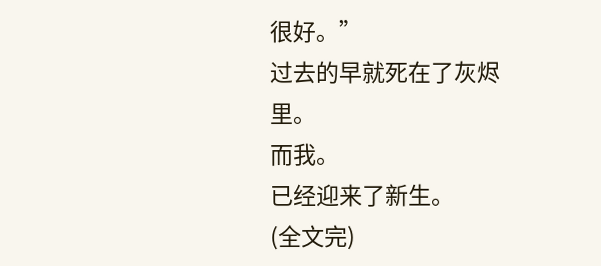很好。”
过去的早就死在了灰烬里。
而我。
已经迎来了新生。
(全文完)